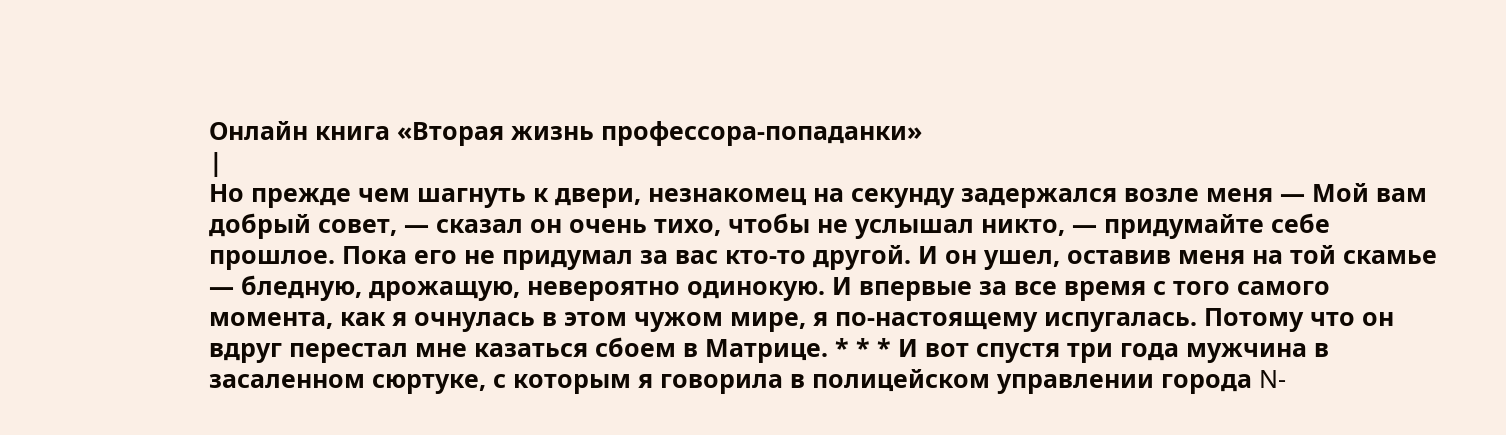Онлайн книга «Вторая жизнь профессора-попаданки»
|
Но прежде чем шагнуть к двери, незнакомец на секунду задержался возле меня — Мой вам добрый совет, — сказал он очень тихо, чтобы не услышал никто, — придумайте себе прошлое. Пока его не придумал за вас кто-то другой. И он ушел, оставив меня на той скамье — бледную, дрожащую, невероятно одинокую. И впервые за все время с того самого момента, как я очнулась в этом чужом мире, я по-настоящему испугалась. Потому что он вдруг перестал мне казаться сбоем в Матрице. * * * И вот спустя три года мужчина в засаленном сюртуке, с которым я говорила в полицейском управлении города N-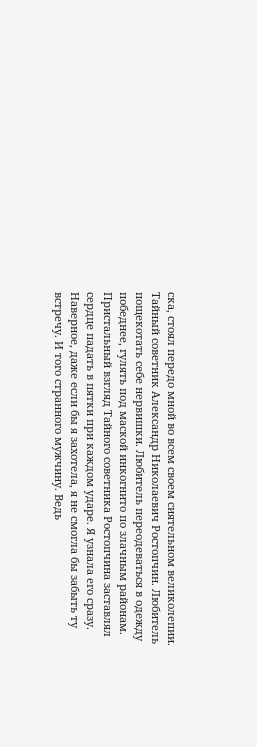ска, стоял передо мной во всем своем сиятельном великолепии. Тайный советник Александр Николаевич Ростопчин. Любитель пощекотать себе нервишки. Любитель переодеваться в одежду победнее, гулять под маской инкогнито по злачным районам. Пристальный взгляд Тайного советника Ростопчина заставлял сердце падать в пятки при каждом ударе. Я узнала его сразу. Наверное, даже если бы я захотела, я не смогла бы забыть ту встречу. И того странного мужчину. Ведь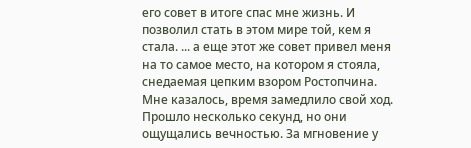его совет в итоге спас мне жизнь. И позволил стать в этом мире той, кем я стала. ... а еще этот же совет привел меня на то самое место, на котором я стояла, снедаемая цепким взором Ростопчина. Мне казалось, время замедлило свой ход. Прошло несколько секунд, но они ощущались вечностью. За мгновение у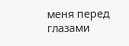меня перед глазами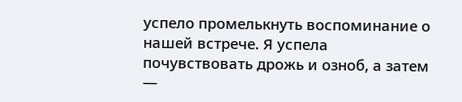успело промелькнуть воспоминание о нашей встрече. Я успела почувствовать дрожь и озноб, а затем —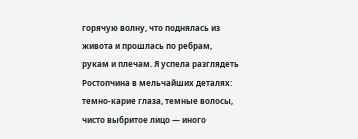горячую волну, что поднялась из живота и прошлась по ребрам, рукам и плечам. Я успела разглядеть Ростопчина в мельчайших деталях: темно-карие глаза, темные волосы, чисто выбритое лицо — иного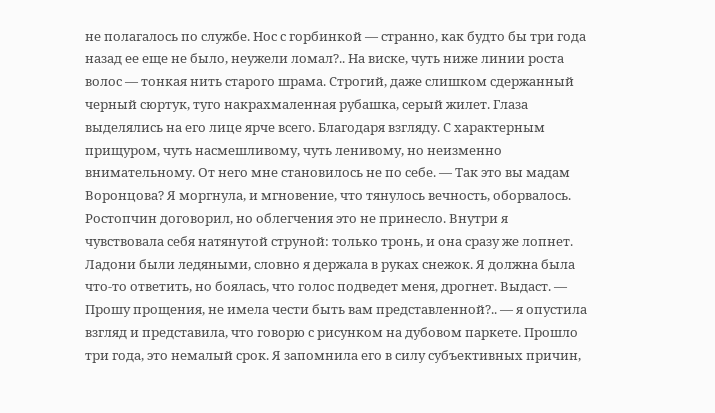не полагалось по службе. Нос с горбинкой — странно, как будто бы три года назад ее еще не было, неужели ломал?.. На виске, чуть ниже линии роста волос — тонкая нить старого шрама. Строгий, даже слишком сдержанный черный сюртук, туго накрахмаленная рубашка, серый жилет. Глаза выделялись на его лице ярче всего. Благодаря взгляду. С характерным прищуром, чуть насмешливому, чуть ленивому, но неизменно внимательному. От него мне становилось не по себе. — Так это вы мадам Воронцова? Я моргнула, и мгновение, что тянулось вечность, оборвалось. Ростопчин договорил, но облегчения это не принесло. Внутри я чувствовала себя натянутой струной: только тронь, и она сразу же лопнет. Ладони были ледяными, словно я держала в руках снежок. Я должна была что-то ответить, но боялась, что голос подведет меня, дрогнет. Выдаст. — Прошу прощения, не имела чести быть вам представленной?.. — я опустила взгляд и представила, что говорю с рисунком на дубовом паркете. Прошло три года, это немалый срок. Я запомнила его в силу субъективных причин,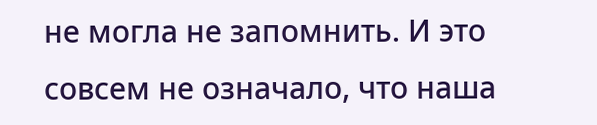не могла не запомнить. И это совсем не означало, что наша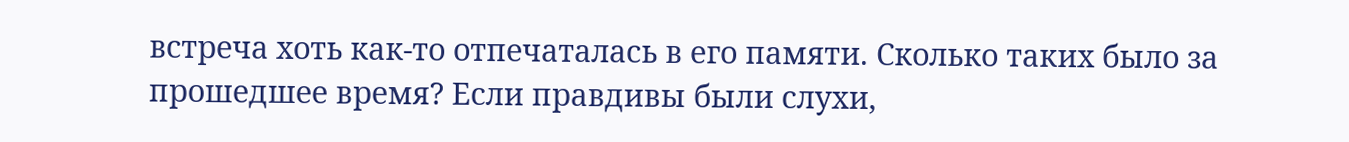встреча хоть как-то отпечаталась в его памяти. Сколько таких было за прошедшее время? Если правдивы были слухи,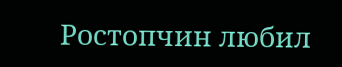Ростопчин любил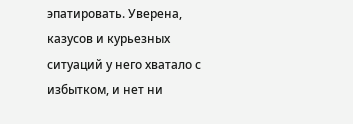эпатировать. Уверена, казусов и курьезных ситуаций у него хватало с избытком, и нет ни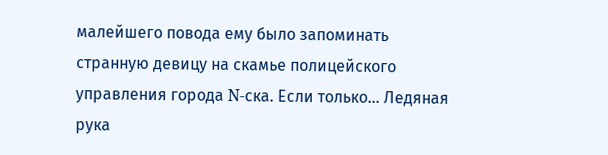малейшего повода ему было запоминать странную девицу на скамье полицейского управления города N-ска. Если только... Ледяная рука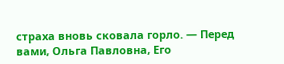страха вновь сковала горло. — Перед вами, Ольга Павловна, Его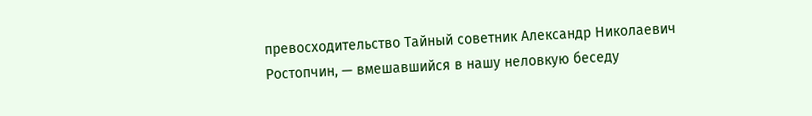превосходительство Тайный советник Александр Николаевич Ростопчин, — вмешавшийся в нашу неловкую беседу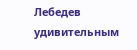Лебедев удивительным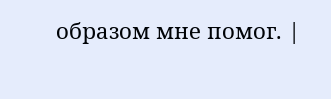образом мне помог. |